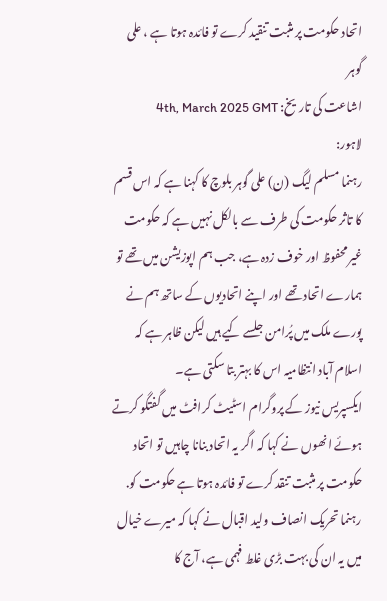اتحاد حکومت پر مثبت تنقید کرے تو فائدہ ہوتا ہے ، علی گوہر
اشاعت کی تاریخ: 4th, March 2025 GMT
لاہور:
رہنما مسلم لیگ (ن) علی گوہر بلوچ کا کہنا ہے کہ اس قسم کا تاثر حکومت کی طرف سے بالکل نہیں ہے کہ حکومت غیر محفوظ اور خوف زدہ ہے، جب ہم اپوزیشن میں تھے تو ہمارے اتحاد تھے اور اپنے اتحادیوں کے ساتھ ہم نے پورے ملک میں پُرامن جلسے کیے ہیں لیکن ظاہر ہے کہ اسلام آباد انتظامیہ اس کا بہتر بتا سکتی ہے۔
ایکسپریس نیوز کے پروگرام اسٹیٹ کرافٹ میں گفتگو کرتے ہوئے انھوں نے کہا کہ اگر یہ اتحاد بنانا چاہیں تو اتحاد حکومت پر مثبت تنقد کرے تو فائدہ ہوتا ہے حکومت کو.
رہنما تحریک انصاف ولید اقبال نے کہا کہ میرے خیال میں یہ ان کی بہت بڑی غلط فہمی ہے، آج کا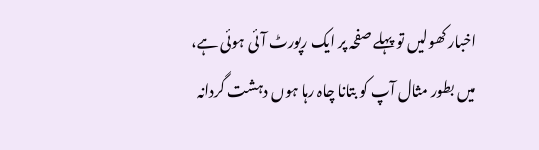اخبار کھولیں تو پہلے صفحہ پر ایک رپورٹ آئی ہوئی ہے، میں بطور مثال آپ کو بتانا چاہ رہا ہوں دہشت گردانہ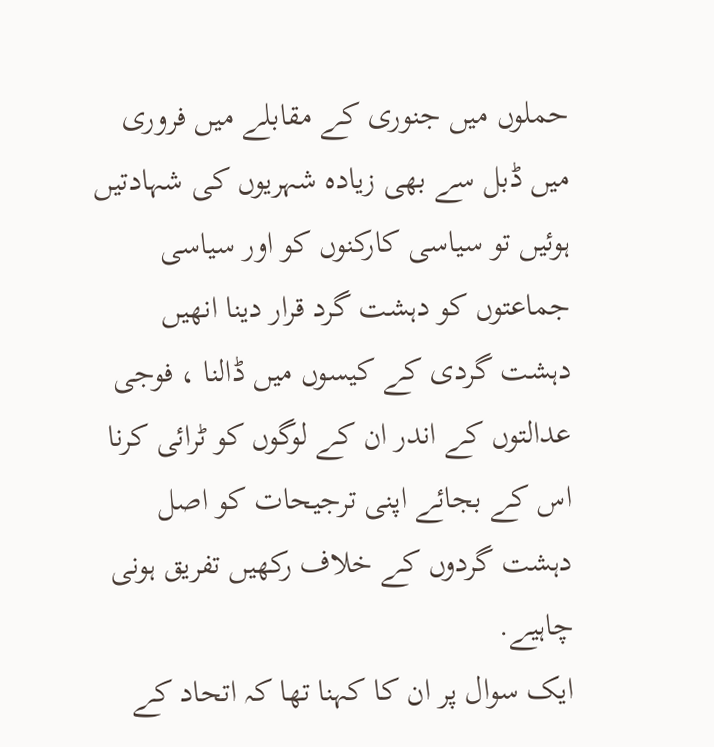حملوں میں جنوری کے مقابلے میں فروری میں ڈبل سے بھی زیادہ شہریوں کی شہادتیں ہوئیں تو سیاسی کارکنوں کو اور سیاسی جماعتوں کو دہشت گرد قرار دینا انھیں دہشت گردی کے کیسوں میں ڈالنا ، فوجی عدالتوں کے اندر ان کے لوگوں کو ٹرائی کرنا اس کے بجائے اپنی ترجیحات کو اصل دہشت گردوں کے خلاف رکھیں تفریق ہونی چاہیے.
ایک سوال پر ان کا کہنا تھا کہ اتحاد کے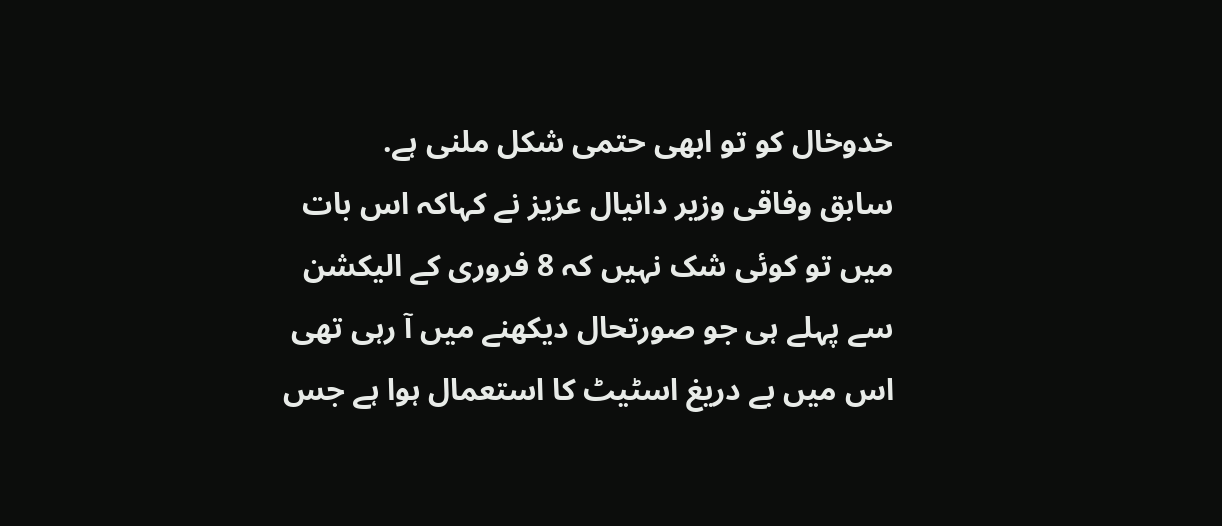خدوخال کو تو ابھی حتمی شکل ملنی ہے.
سابق وفاقی وزیر دانیال عزیز نے کہاکہ اس بات میں تو کوئی شک نہیں کہ 8 فروری کے الیکشن سے پہلے ہی جو صورتحال دیکھنے میں آ رہی تھی اس میں بے دریغ اسٹیٹ کا استعمال ہوا ہے جس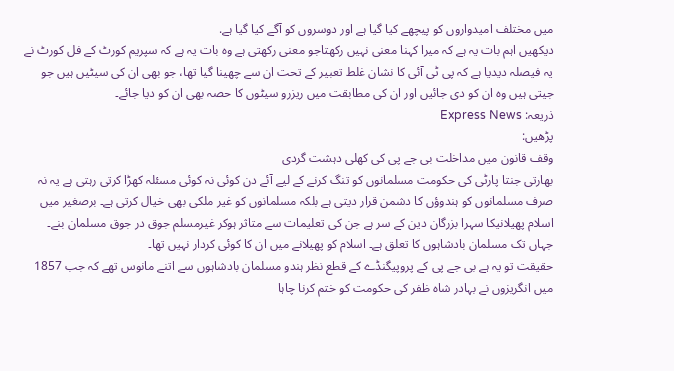میں مختلف امیدواروں کو پیچھے کیا گیا ہے اور دوسروں کو آگے کیا گیا ہے.
دیکھیں اہم بات یہ ہے کہ میرا کہنا معنی نہیں رکھتاجو معنی رکھتی ہے وہ بات یہ ہے کہ سپریم کورٹ کے فل کورٹ نے یہ فیصلہ دیدیا ہے کہ پی ٹی آئی کا نشان غلط تعبیر کے تحت ان سے چھینا گیا تھا، جو بھی ان کی سیٹیں ہیں جو جیتی ہیں وہ ان کو دی جائیں اور ان کی مطابقت میں ریزرو سیٹوں کا حصہ بھی ان کو دیا جائے۔
ذریعہ: Express News
پڑھیں:
وقف قانون میں مداخلت بی جے پی کی کھلی دہشت گردی
بھارتی جنتا پارٹی کی حکومت مسلمانوں کو تنگ کرنے کے لیے آئے دن کوئی نہ کوئی مسئلہ کھڑا کرتی رہتی ہے یہ نہ صرف مسلمانوں کو ہندوؤں کا دشمن قرار دیتی ہے بلکہ مسلمانوں کو غیر ملکی بھی خیال کرتی ہے۔ برصغیر میں اسلام پھیلانیکا سہرا بزرگان دین کے سر ہے جن کی تعلیمات سے متاثر ہوکر غیرمسلم جوق در جوق مسلمان بنے۔ جہاں تک مسلمان بادشاہوں کا تعلق ہے۔ اسلام کو پھیلانے میں ان کا کوئی کردار نہیں تھا۔
حقیقت تو یہ ہے بی جے پی کے پروپیگنڈے کے قطع نظر ہندو مسلمان بادشاہوں سے اتنے مانوس تھے کہ جب 1857 میں انگریزوں نے بہادر شاہ ظفر کی حکومت کو ختم کرنا چاہا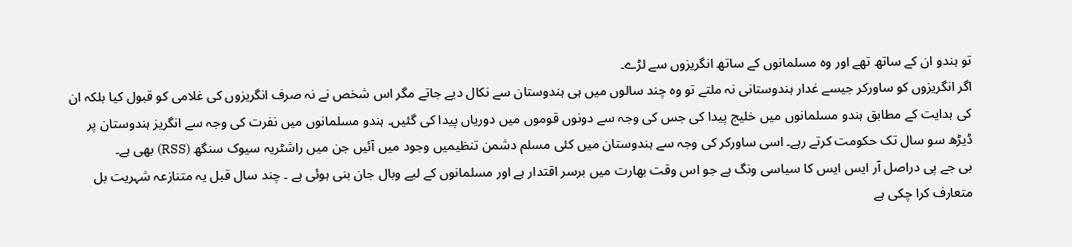تو ہندو ان کے ساتھ تھے اور وہ مسلمانوں کے ساتھ انگریزوں سے لڑے۔
اگر انگریزوں کو ساورکر جیسے غدار ہندوستانی نہ ملتے تو وہ چند سالوں میں ہی ہندوستان سے نکال دیے جاتے مگر اس شخص نے نہ صرف انگریزوں کی غلامی کو قبول کیا بلکہ ان کی ہدایت کے مطابق ہندو مسلمانوں میں خلیج پیدا کی جس کی وجہ سے دونوں قوموں میں دوریاں پیدا کی گئیں۔ ہندو مسلمانوں میں نفرت کی وجہ سے انگریز ہندوستان پر ڈیڑھ سو سال تک حکومت کرتے رہے۔ اسی ساورکر کی وجہ سے ہندوستان میں کئی مسلم دشمن تنظیمیں وجود میں آئیں جن میں راشٹریہ سیوک سنگھ (RSS) بھی ہے۔
بی جے پی دراصل آر ایس ایس کا سیاسی ونگ ہے جو اس وقت بھارت میں برسر اقتدار ہے اور مسلمانوں کے لیے وبال جان بنی ہوئی ہے ۔ چند سال قبل یہ متنازعہ شہریت بل متعارف کرا چکی ہے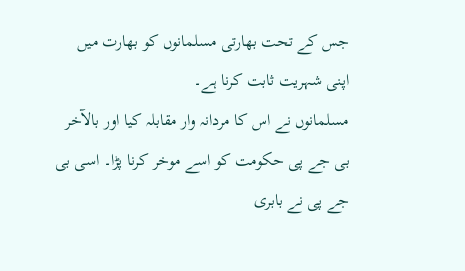جس کے تحت بھارتی مسلمانوں کو بھارت میں اپنی شہریت ثابت کرنا ہے۔
مسلمانوں نے اس کا مردانہ وار مقابلہ کیا اور بالآخر بی جے پی حکومت کو اسے موخر کرنا پڑا۔ اسی بی جے پی نے بابری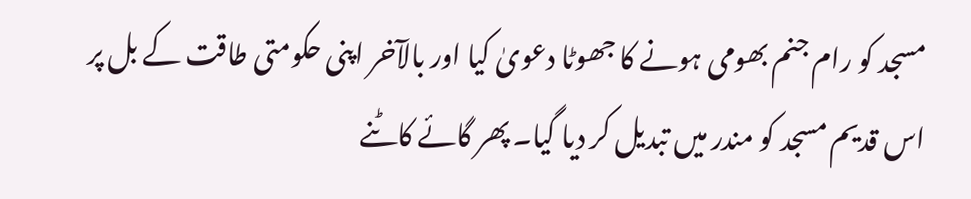مسجد کو رام جنم بھومی ہونے کا جھوٹا دعویٰ کیا اور بالآخر اپنی حکومتی طاقت کے بل پر اس قدیم مسجد کو مندر میں تبدیل کر دیا گیا۔ پھر گائے کاٹنے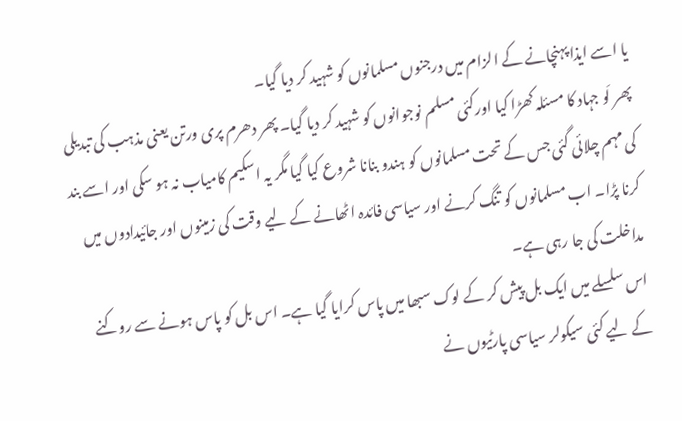یا اسے ایذا پہنچانے کے الزام میں درجنوں مسلمانوں کو شہید کر دیا گیا۔
پھر لَو جہاد کا مسئلہ کھڑا کیا اورکئی مسلم نوجوانوں کو شہید کر دیا گیا۔ پھر دھرم پری ورتن یعنی مذہب کی تبدیلی کی مہم چلائی گئی جس کے تحت مسلمانوں کو ہندو بنانا شروع کیا گیا مگر یہ اسکیم کامیاب نہ ہو سکی اور اسے بند کرنا پڑا۔ اب مسلمانوں کو تنگ کرنے اور سیاسی فائدہ اٹھانے کے لیے وقت کی زمینوں اور جائیدادوں میں مداخلت کی جا رہی ہے۔
اس سلسلے میں ایک بل پیش کر کے لوک سبھا میں پاس کرایا گیا ہے۔ اس بل کو پاس ہونے سے روکنے کے لیے کئی سیکولر سیاسی پارٹیوں نے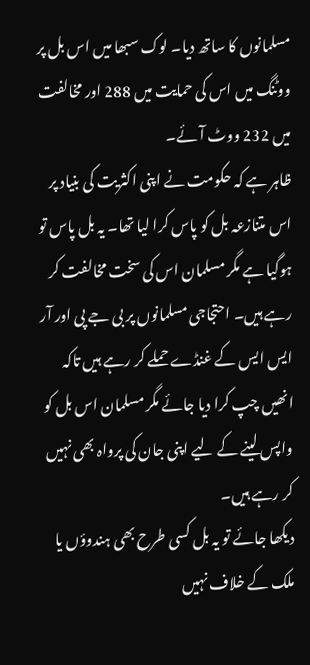مسلمانوں کا ساتھ دیا۔ لوک سبھا میں اس بل پر ووٹنگ میں اس کی حمایت میں 288 اور مخالفت میں 232 ووٹ آئے۔
ظاہر ہے کہ حکومت نے اپنی اکثریت کی بنیاد پر اس متنازعہ بل کو پاس کرا لیا تھا۔ یہ بل پاس تو ہوگیا ہے مگر مسلمان اس کی سخت مخالفت کر رہے ہیں۔ احتجاجی مسلمانوں پر بی جے پی اور آر ایس ایس کے غنڈے حملے کر رہے ہیں تاکہ انھیں چپ کرا دیا جائے مگر مسلمان اس بل کو واپس لینے کے لیے اپنی جان کی پرواہ بھی نہیں کر رہے ہیں۔
دیکھا جائے تو یہ بل کسی طرح بھی ہندوؤں یا ملک کے خلاف نہیں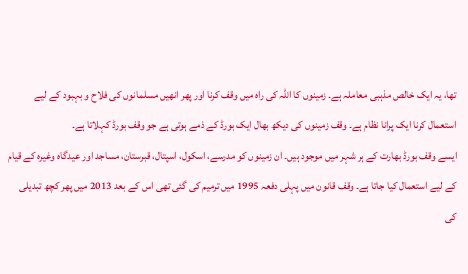تھا، یہ ایک خالص مذہبی معاملہ ہے۔ زمینوں کا اللہ کی راہ میں وقف کرنا اور پھر انھیں مسلمانوں کی فلاح و بہبود کے لیے استعمال کرنا ایک پرانا نظام ہے۔ وقف زمینوں کی دیکھ بھال ایک بورڈ کے ذمے ہوتی ہے جو وقف بورڈ کہلاتا ہے۔
ایسے وقف بورڈ بھارت کے ہر شہر میں موجود ہیں۔ ان زمینوں کو مدرسے، اسکول، اسپتال، قبرستان، مساجد اور عیدگاہ وغیرہ کے قیام کے لیے استعمال کیا جاتا ہے۔ وقف قانون میں پہلی دفعہ 1995 میں ترمیم کی گئی تھی اس کے بعد 2013 میں پھر کچھ تبدیلی کی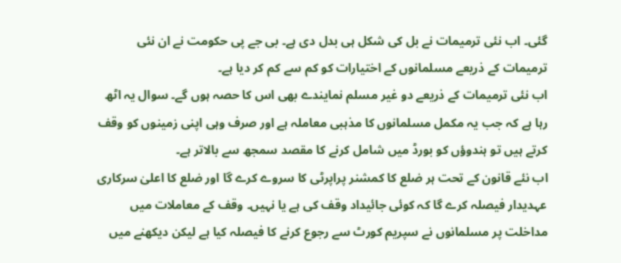گئی۔ اب نئی ترمیمات نے بل کی شکل ہی بدل دی ہے۔ بی جے پی حکومت نے ان نئی ترمیمات کے ذریعے مسلمانوں کے اختیارات کو کم سے کم کر دیا ہے۔
اب نئی ترمیمات کے ذریعے دو غیر مسلم نمایندے بھی اس کا حصہ ہوں گے۔ سوال یہ اٹھ رہا ہے کہ جب یہ مکمل مسلمانوں کا مذہبی معاملہ ہے اور صرف وہی اپنی زمینوں کو وقف کرتے ہیں تو ہندوؤں کو بورڈ میں شامل کرنے کا مقصد سمجھ سے بالاتر ہے۔
اب نئے قانون کے تحت ہر ضلع کا کمشنر پراپرٹی کا سروے کرے گا اور ضلع کا اعلیٰ سرکاری عہدیدار فیصلہ کرے گا کہ کوئی جائیداد وقف کی ہے یا نہیں۔ وقف کے معاملات میں مداخلت پر مسلمانوں نے سپریم کورٹ سے رجوع کرنے کا فیصلہ کیا ہے لیکن دیکھنے میں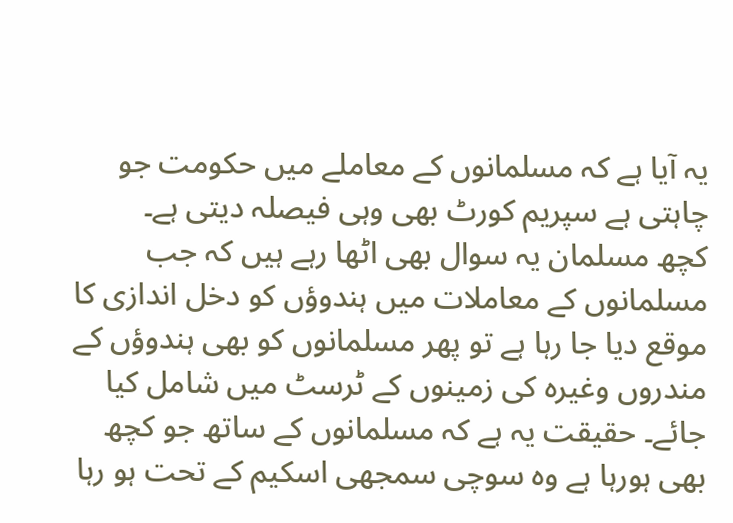یہ آیا ہے کہ مسلمانوں کے معاملے میں حکومت جو چاہتی ہے سپریم کورٹ بھی وہی فیصلہ دیتی ہے۔
کچھ مسلمان یہ سوال بھی اٹھا رہے ہیں کہ جب مسلمانوں کے معاملات میں ہندوؤں کو دخل اندازی کا موقع دیا جا رہا ہے تو پھر مسلمانوں کو بھی ہندوؤں کے مندروں وغیرہ کی زمینوں کے ٹرسٹ میں شامل کیا جائے۔ حقیقت یہ ہے کہ مسلمانوں کے ساتھ جو کچھ بھی ہورہا ہے وہ سوچی سمجھی اسکیم کے تحت ہو رہا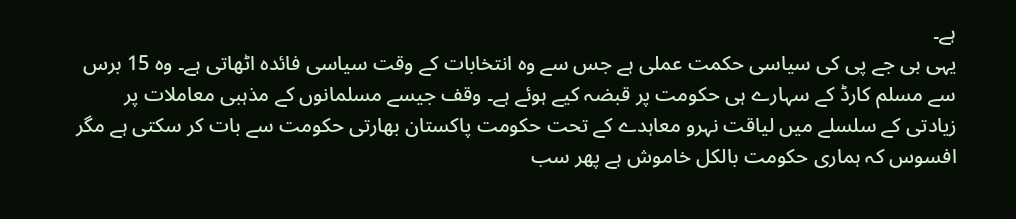ہے۔
یہی بی جے پی کی سیاسی حکمت عملی ہے جس سے وہ انتخابات کے وقت سیاسی فائدہ اٹھاتی ہے۔ وہ 15 برس سے مسلم کارڈ کے سہارے ہی حکومت پر قبضہ کیے ہوئے ہے۔ وقف جیسے مسلمانوں کے مذہبی معاملات پر زیادتی کے سلسلے میں لیاقت نہرو معاہدے کے تحت حکومت پاکستان بھارتی حکومت سے بات کر سکتی ہے مگر افسوس کہ ہماری حکومت بالکل خاموش ہے پھر سب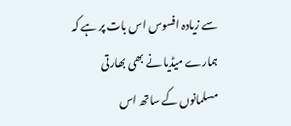سے زیادہ افسوس اس بات پر ہے کہ ہمارے میڈیا نے بھی بھارتی مسلمانوں کے ساتھ اس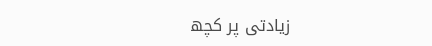زیادتی پر کچھ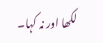لکھا اور نہ کہا۔